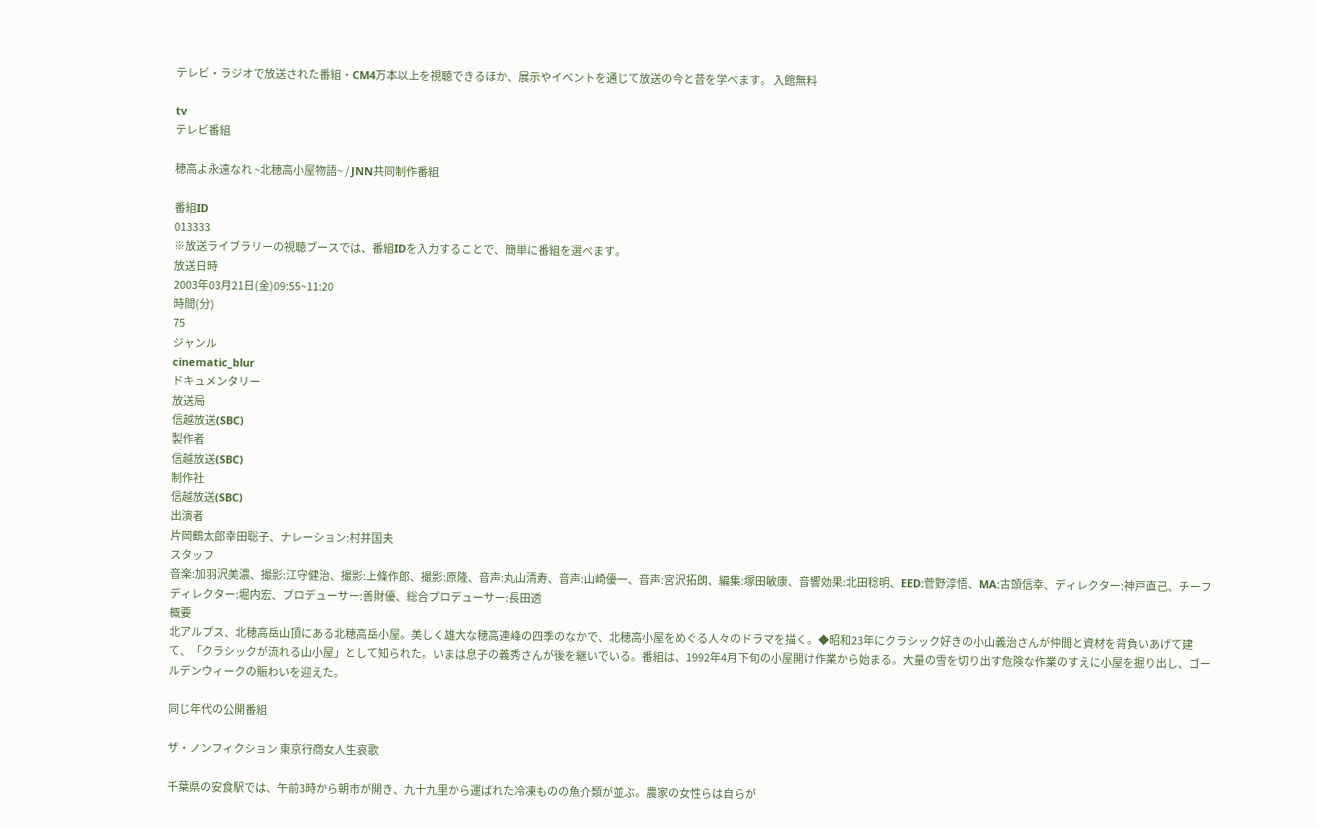テレビ・ラジオで放送された番組・CM4万本以上を視聴できるほか、展示やイベントを通じて放送の今と昔を学べます。 入館無料

tv
テレビ番組

穂高よ永遠なれ ~北穂高小屋物語~ / JNN共同制作番組

番組ID
013333
※放送ライブラリーの視聴ブースでは、番組IDを入力することで、簡単に番組を選べます。
放送日時
2003年03月21日(金)09:55~11:20
時間(分)
75
ジャンル
cinematic_blur
ドキュメンタリー
放送局
信越放送(SBC)
製作者
信越放送(SBC)
制作社
信越放送(SBC)
出演者
片岡鶴太郎幸田聡子、ナレーション:村井国夫
スタッフ
音楽:加羽沢美濃、撮影:江守健治、撮影:上條作郎、撮影:原隆、音声:丸山清寿、音声:山崎優一、音声:宮沢拓朗、編集:塚田敏康、音響効果:北田稔明、EED:菅野淳悟、MA:古頭信幸、ディレクター:神戸直己、チーフディレクター:堀内宏、プロデューサー:善財優、総合プロデューサー:長田透
概要
北アルプス、北穂高岳山頂にある北穂高岳小屋。美しく雄大な穂高連峰の四季のなかで、北穂高小屋をめぐる人々のドラマを描く。◆昭和23年にクラシック好きの小山義治さんが仲間と資材を背負いあげて建て、「クラシックが流れる山小屋」として知られた。いまは息子の義秀さんが後を継いでいる。番組は、1992年4月下旬の小屋開け作業から始まる。大量の雪を切り出す危険な作業のすえに小屋を掘り出し、ゴールデンウィークの賑わいを迎えた。

同じ年代の公開番組

ザ・ノンフィクション 東京行商女人生哀歌

千葉県の安食駅では、午前3時から朝市が開き、九十九里から運ばれた冷凍ものの魚介類が並ぶ。農家の女性らは自らが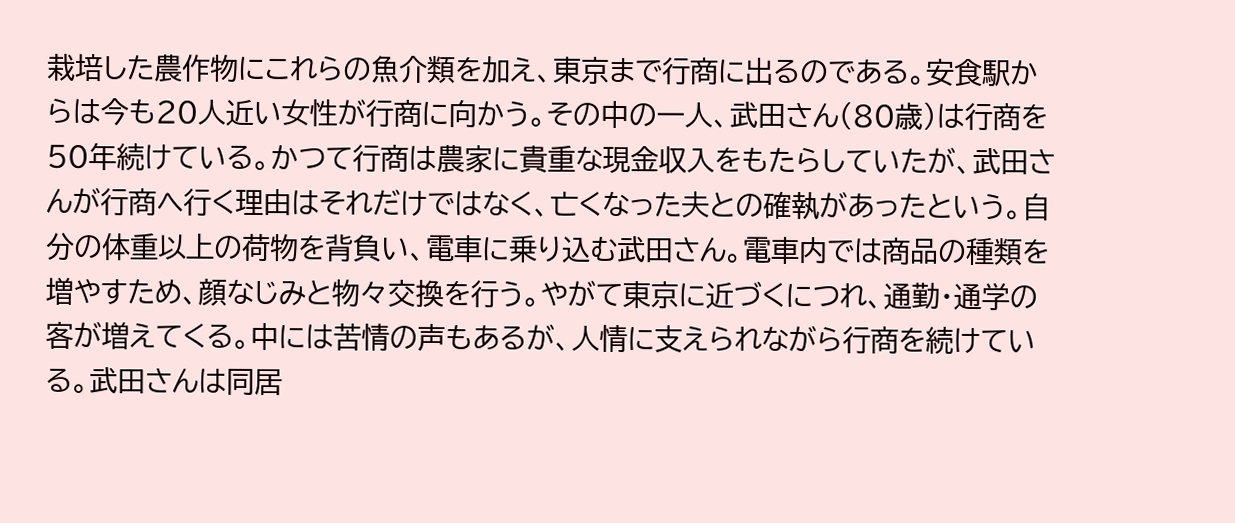栽培した農作物にこれらの魚介類を加え、東京まで行商に出るのである。安食駅からは今も20人近い女性が行商に向かう。その中の一人、武田さん(80歳)は行商を50年続けている。かつて行商は農家に貴重な現金収入をもたらしていたが、武田さんが行商へ行く理由はそれだけではなく、亡くなった夫との確執があったという。自分の体重以上の荷物を背負い、電車に乗り込む武田さん。電車内では商品の種類を増やすため、顔なじみと物々交換を行う。やがて東京に近づくにつれ、通勤・通学の客が増えてくる。中には苦情の声もあるが、人情に支えられながら行商を続けている。武田さんは同居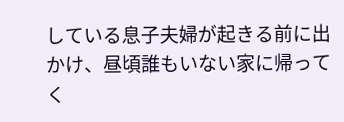している息子夫婦が起きる前に出かけ、昼頃誰もいない家に帰ってく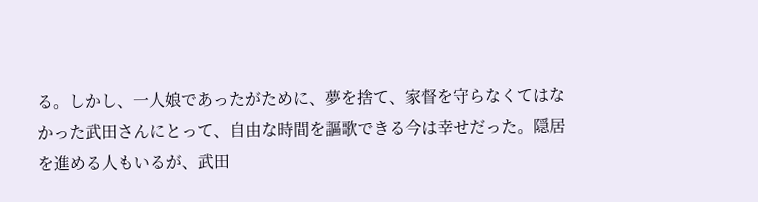る。しかし、一人娘であったがために、夢を捨て、家督を守らなくてはなかった武田さんにとって、自由な時間を謳歌できる今は幸せだった。隠居を進める人もいるが、武田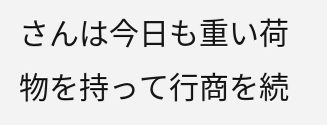さんは今日も重い荷物を持って行商を続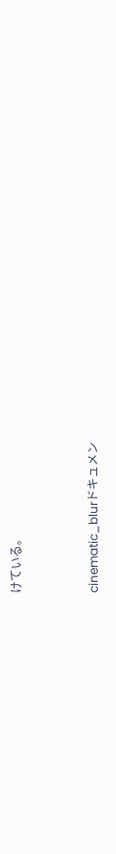けている。


cinematic_blurドキュメン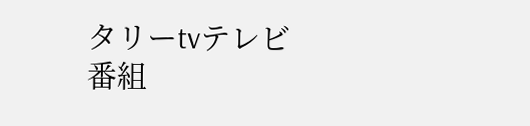タリーtvテレビ番組